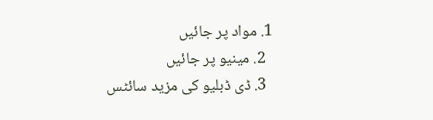1. مواد پر جائیں
  2. مینیو پر جائیں
  3. ڈی ڈبلیو کی مزید سائٹس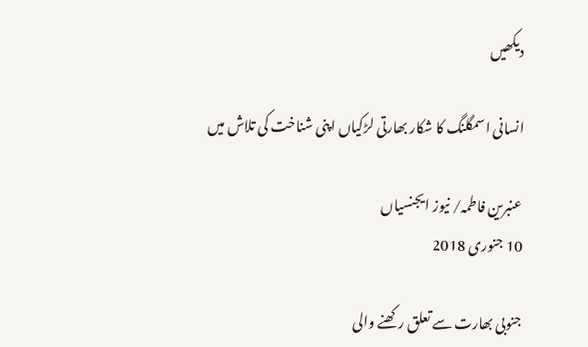دیکھیں

انسانی اسمگلنگ کا شکار بھارتی لڑکیاں اپنی شناخت کی تلاش میں

عنبرین فاطمہ/ نیوز ایجنسیاں
10 جنوری 2018

جنوبی بھارت سے تعلق رکھنے والی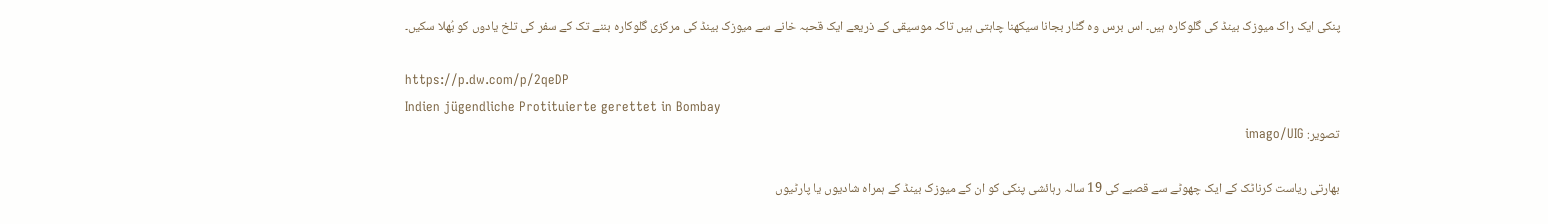پنکی ایک راک میوزک بینڈ کی گلوکارہ ہیں۔ اس برس وہ گٹار بجانا سیکھنا چاہتی ہیں تاکہ موسیقی کے ذریعے ایک قحبہ خانے سے میوزک بینڈ کی مرکزی گلوکارہ بننے تک کے سفر کی تلخ یادوں کو بُھلا سکیں۔

https://p.dw.com/p/2qeDP
Indien jügendliche Protituierte gerettet in Bombay
تصویر: imago/UIG

بھارتی ریاست کرناٹک کے ایک چھوٹے سے قصبے کی 19 سالہ رہائشی پنکی کو ان کے میوزک بینڈ کے ہمراہ شادیوں یا پارٹیوں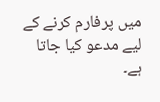میں پرفارم کرنے کے لیے مدعو کیا جاتا ہے۔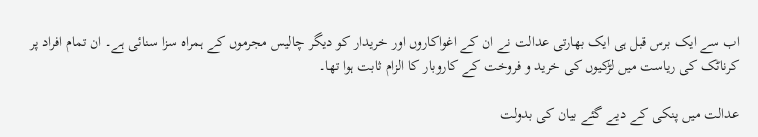اب سے ایک برس قبل ہی ایک بھارتی عدالت نے ان کے اغواکاروں اور خریدار کو دیگر چالیس مجرموں کے ہمراہ سزا سنائی ہے۔ ان تمام افراد پر کرناٹک کی ریاست میں لڑکیوں کی خرید و فروخت کے کاروبار کا الزام ثابت ہوا تھا۔

عدالت میں پنکی کے دیے گئے بیان کی بدولت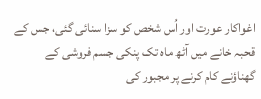اغواکار عورت اور اُس شخص کو سزا سنائی گئی، جس کے قحبہ خانے میں آٹھ ماہ تک پنکی جسم فروشی کے گھناؤنے کام کرنے پر مجبور کی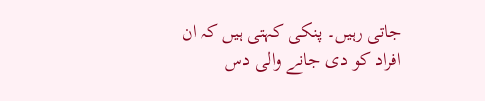جاتی رہیں۔ پنکی کہتی ہیں کہ ان افراد کو دی جانے والی دس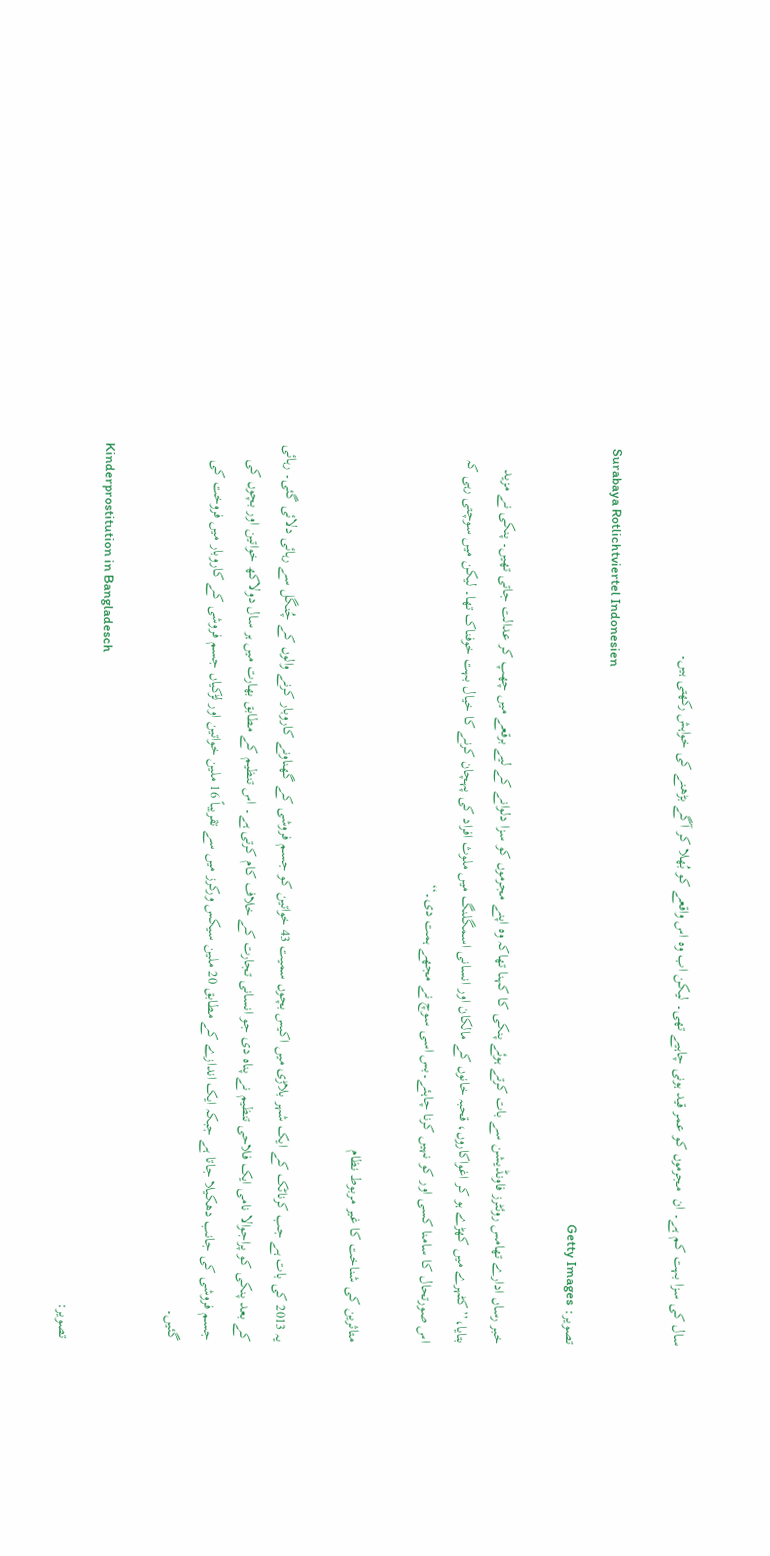سال کی سزا بہت کم ہے۔ ان  مجرموں کو عمر قید ہونی چاہیے تھی۔ لیکن اب وہ اس واقعے کو بُھلا کر آگے بڑھنے کی خواہش رکھتی ہیں۔

Surabaya Rotlichtviertel Indonesien
تصویر: Getty Images

خبر رساں ادارے تھامس روئٹرز فاونڈیشن سے بات کرتے ہوئے پنکی کا کہنا تھاکہ وہ اپنے مجرموں کو سزا دلوانے کے لیے برقعے میں چھپ کر عدالت جاتی تھیں۔ پنکی نے مزید بتایا،’’کٹہرے میں کھڑے ہو کر اغواکاروں، قحبہ خانوں کے مالکان اور انسانی اسمگلنگ میں ملوث افراد کی پہچان کرنے کا خیال بہت خوفناک تھا۔ لیکن میں سوچتی رہی کہ اس صورتحال کا سامنا کسی اور کو نہیں کرنا چاہئے۔بس اسی سوچ نے مجھے ہمت دی۔‘‘

متاثرین کی شناخت کا غیر مربوط نظام

یہ 2013 کی بات ہے جب کرناٹک کے ایک شہر بلاڑی میں اکیس بچوں سمیت 43 خواتین کو جسم فروشی کے گھناونے کاروبار کرنے والوں کے چُنگل سے رہائی دلائی گئی۔ رہائی کے بعد پنکی کو پراجوالا نامی ایک فلاحی تنظیم نے پناہ دی جو انسانی تجارت کے خلاف کام کرتی ہے۔ اس تنظیم کے مطابق بھارت میں ہر سال دولاکھ خواتین اور بچوں کی جسم فروشی کی جانب دھکیلا جاتا ہے جبکہ ایک اندازے کے مطابق 20 ملین سیکس ورکرز میں سے تقریباً 16 ملین خواتین اور لڑکیاں جسم فروشی کے کاروبار میں فروخت کی گئیں۔

Kinderprostitution in Bangladesch
تصویر: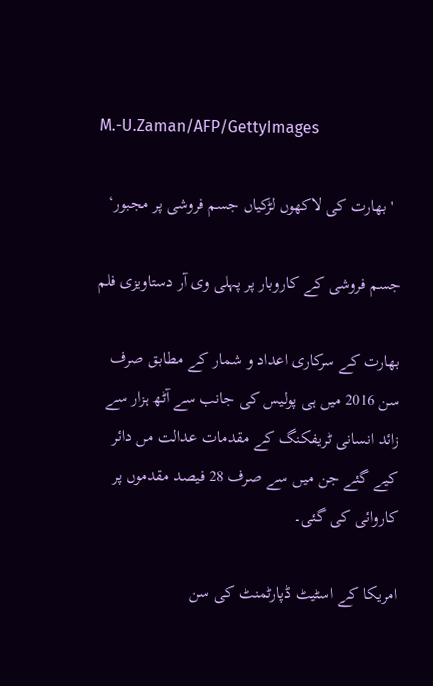M.-U.Zaman/AFP/GettyImages

  'بھارت کی لاکھو‌ں لڑکیاں جسم فروشی پر مجبور‘

جسم فروشی کے کاروبار پر پہلی وی آر دستاویزی فلم

بھارت کے سرکاری اعداد و شمار کے مطابق صرف سن 2016 میں ہی پولیس کی جانب سے آٹھ ہزار سے زائد انسانی ٹریفکنگ کے مقدمات عدالت مں دائر کیے گئے جن میں سے صرف 28 فیصد مقدموں پر کاروائی کی گئی۔

امریکا کے اسٹیٹ ڈپارٹمنٹ کی سن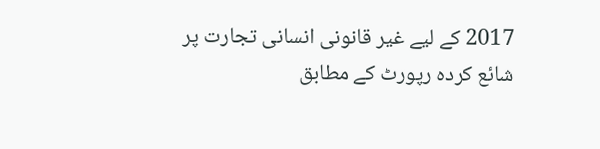2017 کے لیے غیر قانونی انسانی تجارت پر شائع کردہ رپورٹ کے مطابق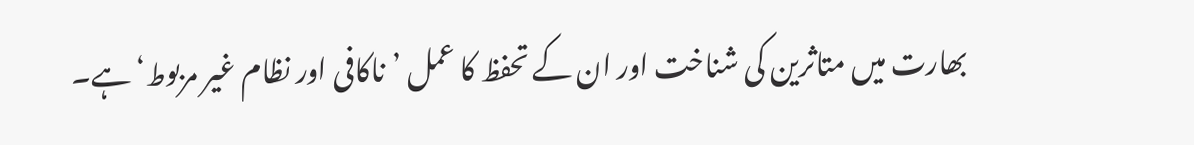بھارت میں متاثرین کی شناخت اور ان کے تحفظ کا عمل ’ناکافی اور نظام غیر مربوط‘ ہے۔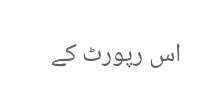اس رپورٹ کے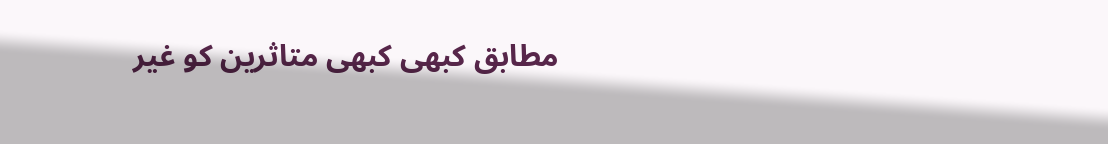مطابق کبھی کبھی متاثرین کو غیر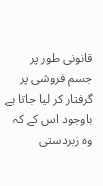قانونی طور پر جسم فروشی پر گرفتار کر لیا جاتا ہے باوجود اس کے کہ وہ زبردستی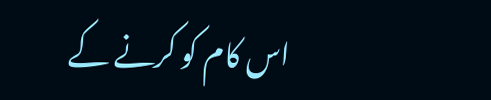اس کام کو کرنے کے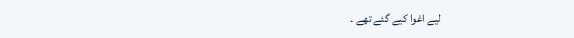لیے اغوا کیے گئے تھے ۔